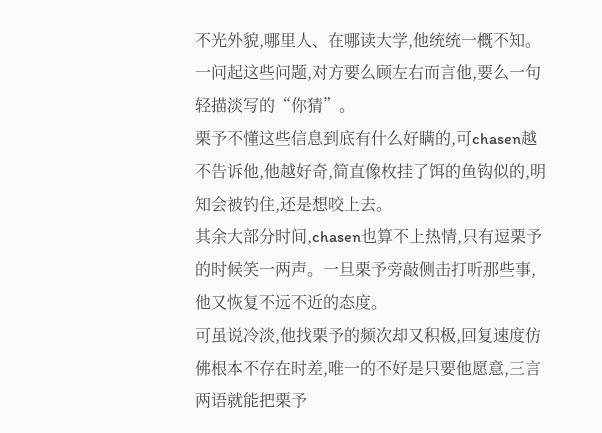不光外貌,哪里人、在哪读大学,他统统一概不知。
一问起这些问题,对方要么顾左右而言他,要么一句轻描淡写的“你猜”。
栗予不懂这些信息到底有什么好瞒的,可chasen越不告诉他,他越好奇,简直像枚挂了饵的鱼钩似的,明知会被钓住,还是想咬上去。
其余大部分时间,chasen也算不上热情,只有逗栗予的时候笑一两声。一旦栗予旁敲侧击打听那些事,他又恢复不远不近的态度。
可虽说冷淡,他找栗予的频次却又积极,回复速度仿佛根本不存在时差,唯一的不好是只要他愿意,三言两语就能把栗予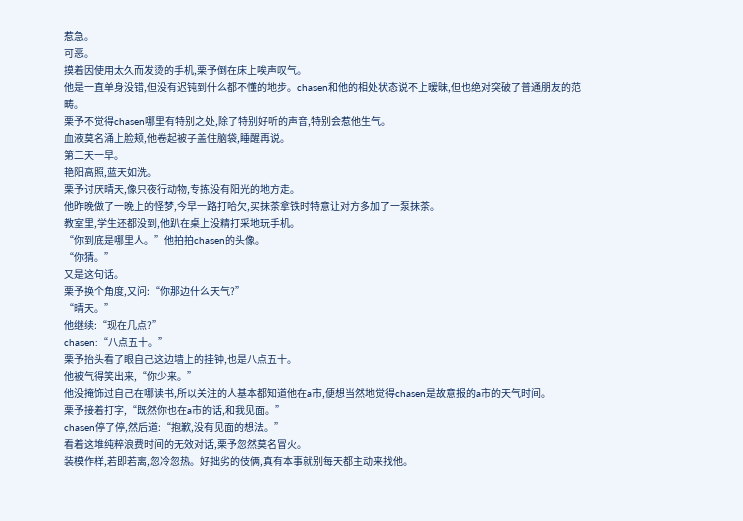惹急。
可恶。
摸着因使用太久而发烫的手机,栗予倒在床上唉声叹气。
他是一直单身没错,但没有迟钝到什么都不懂的地步。chasen和他的相处状态说不上暧昧,但也绝对突破了普通朋友的范畴。
栗予不觉得chasen哪里有特别之处,除了特别好听的声音,特别会惹他生气。
血液莫名涌上脸颊,他卷起被子盖住脑袋,睡醒再说。
第二天一早。
艳阳高照,蓝天如洗。
栗予讨厌晴天,像只夜行动物,专拣没有阳光的地方走。
他昨晚做了一晚上的怪梦,今早一路打哈欠,买抹茶拿铁时特意让对方多加了一泵抹茶。
教室里,学生还都没到,他趴在桌上没精打采地玩手机。
“你到底是哪里人。”他拍拍chasen的头像。
“你猜。”
又是这句话。
栗予换个角度,又问:“你那边什么天气?”
“晴天。”
他继续:“现在几点?”
chasen:“八点五十。”
栗予抬头看了眼自己这边墙上的挂钟,也是八点五十。
他被气得笑出来,“你少来。”
他没掩饰过自己在哪读书,所以关注的人基本都知道他在a市,便想当然地觉得chasen是故意报的a市的天气时间。
栗予接着打字,“既然你也在a市的话,和我见面。”
chasen停了停,然后道:“抱歉,没有见面的想法。”
看着这堆纯粹浪费时间的无效对话,栗予忽然莫名冒火。
装模作样,若即若离,忽冷忽热。好拙劣的伎俩,真有本事就别每天都主动来找他。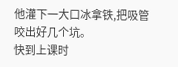他灌下一大口冰拿铁,把吸管咬出好几个坑。
快到上课时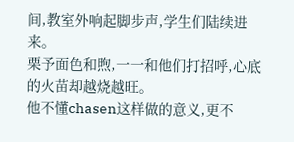间,教室外响起脚步声,学生们陆续进来。
栗予面色和煦,一一和他们打招呼,心底的火苗却越烧越旺。
他不懂chasen这样做的意义,更不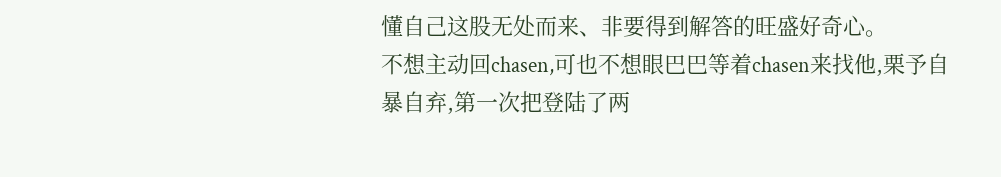懂自己这股无处而来、非要得到解答的旺盛好奇心。
不想主动回chasen,可也不想眼巴巴等着chasen来找他,栗予自暴自弃,第一次把登陆了两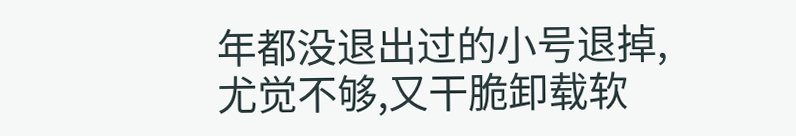年都没退出过的小号退掉,尤觉不够,又干脆卸载软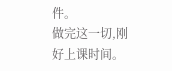件。
做完这一切,刚好上课时间。